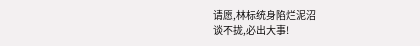请愿,林标统身陷烂泥沼
谈不拢,必出大事!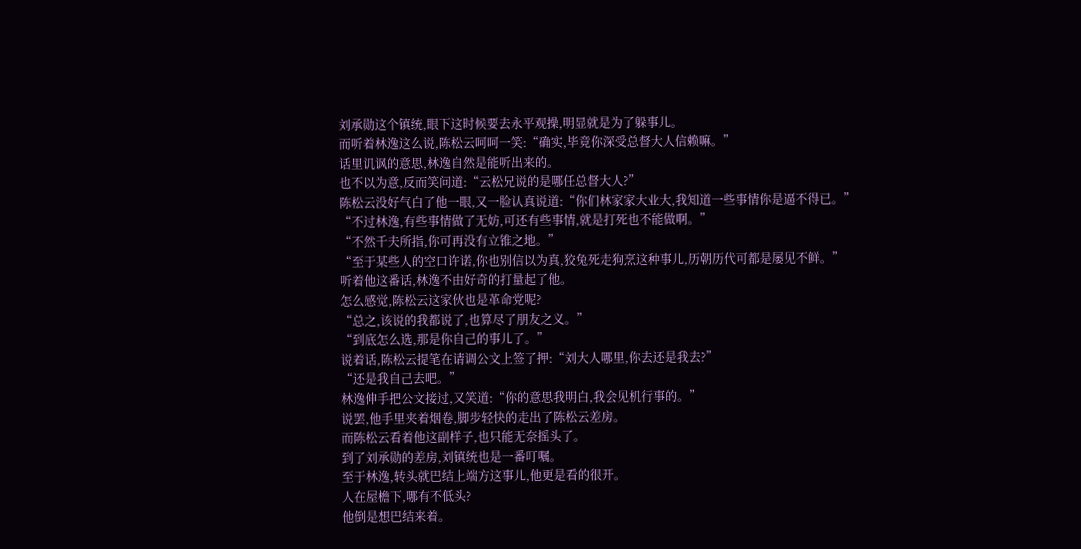刘承勋这个镇统,眼下这时候要去永平观操,明显就是为了躲事儿。
而听着林逸这么说,陈松云呵呵一笑:“确实,毕竟你深受总督大人信赖嘛。”
话里讥讽的意思,林逸自然是能听出来的。
也不以为意,反而笑问道:“云松兄说的是哪任总督大人?”
陈松云没好气白了他一眼,又一脸认真说道:“你们林家家大业大,我知道一些事情你是逼不得已。”
“不过林逸,有些事情做了无妨,可还有些事情,就是打死也不能做啊。”
“不然千夫所指,你可再没有立锥之地。”
“至于某些人的空口许诺,你也别信以为真,狡兔死走狗烹这种事儿,历朝历代可都是屡见不鲜。”
听着他这番话,林逸不由好奇的打量起了他。
怎么感觉,陈松云这家伙也是革命党呢?
“总之,该说的我都说了,也算尽了朋友之义。”
“到底怎么选,那是你自己的事儿了。”
说着话,陈松云提笔在请调公文上签了押:“刘大人哪里,你去还是我去?”
“还是我自己去吧。”
林逸伸手把公文接过,又笑道:“你的意思我明白,我会见机行事的。”
说罢,他手里夹着烟卷,脚步轻快的走出了陈松云差房。
而陈松云看着他这副样子,也只能无奈摇头了。
到了刘承勋的差房,刘镇统也是一番叮嘱。
至于林逸,转头就巴结上端方这事儿,他更是看的很开。
人在屋檐下,哪有不低头?
他倒是想巴结来着。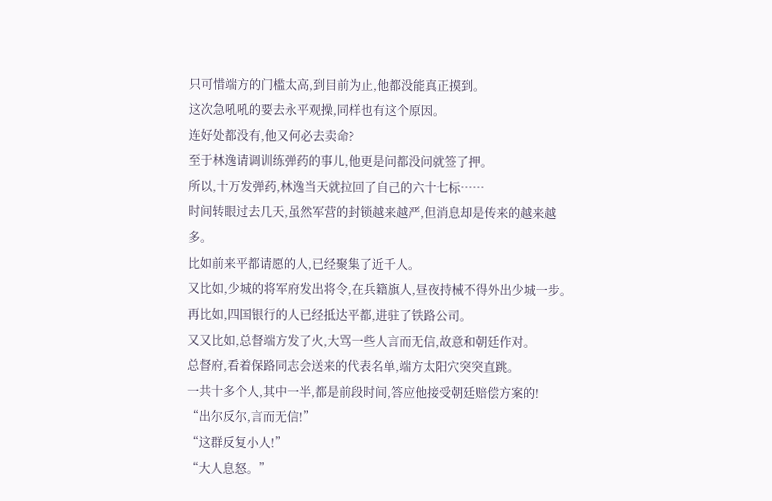只可惜端方的门槛太高,到目前为止,他都没能真正摸到。
这次急吼吼的要去永平观操,同样也有这个原因。
连好处都没有,他又何必去卖命?
至于林逸请调训练弹药的事儿,他更是问都没问就签了押。
所以,十万发弹药,林逸当天就拉回了自己的六十七标……
时间转眼过去几天,虽然军营的封锁越来越严,但消息却是传来的越来越多。
比如前来平都请愿的人,已经聚集了近千人。
又比如,少城的将军府发出将令,在兵籍旗人,昼夜持械不得外出少城一步。
再比如,四国银行的人已经抵达平都,进驻了铁路公司。
又又比如,总督端方发了火,大骂一些人言而无信,故意和朝廷作对。
总督府,看着保路同志会送来的代表名单,端方太阳穴突突直跳。
一共十多个人,其中一半,都是前段时间,答应他接受朝廷赔偿方案的!
“出尔反尔,言而无信!”
“这群反复小人!”
“大人息怒。”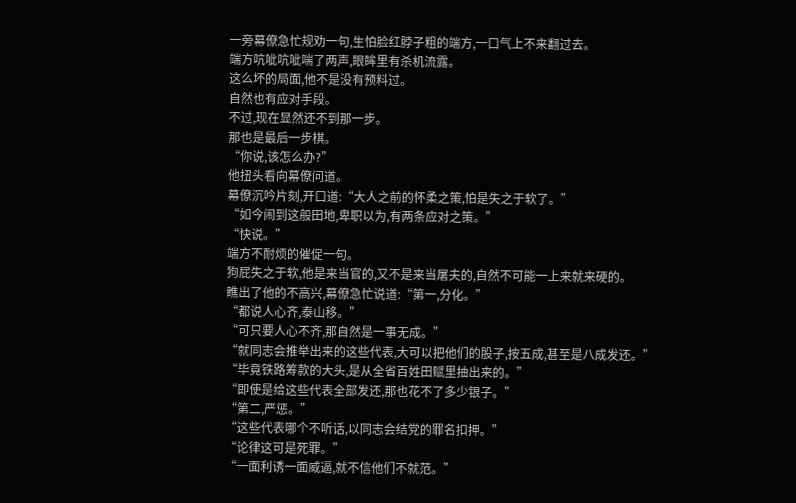一旁幕僚急忙规劝一句,生怕脸红脖子粗的端方,一口气上不来翻过去。
端方吭呲吭呲喘了两声,眼眸里有杀机流露。
这么坏的局面,他不是没有预料过。
自然也有应对手段。
不过,现在显然还不到那一步。
那也是最后一步棋。
“你说,该怎么办?”
他扭头看向幕僚问道。
幕僚沉吟片刻,开口道:“大人之前的怀柔之策,怕是失之于软了。”
“如今闹到这般田地,卑职以为,有两条应对之策。”
“快说。”
端方不耐烦的催促一句。
狗屁失之于软,他是来当官的,又不是来当屠夫的,自然不可能一上来就来硬的。
瞧出了他的不高兴,幕僚急忙说道:“第一,分化。”
“都说人心齐,泰山移。”
“可只要人心不齐,那自然是一事无成。”
“就同志会推举出来的这些代表,大可以把他们的股子,按五成,甚至是八成发还。”
“毕竟铁路筹款的大头,是从全省百姓田赋里抽出来的。”
“即使是给这些代表全部发还,那也花不了多少银子。”
“第二,严惩。”
“这些代表哪个不听话,以同志会结党的罪名扣押。”
“论律这可是死罪。”
“一面利诱一面威逼,就不信他们不就范。”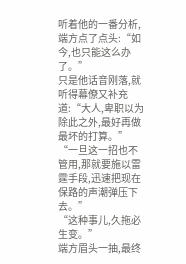听着他的一番分析,端方点了点头:“如今,也只能这么办了。”
只是他话音刚落,就听得幕僚又补充道:“大人,卑职以为除此之外,最好再做最坏的打算。”
“一旦这一招也不管用,那就要施以雷霆手段,迅速把现在保路的声潮弹压下去。”
“这种事儿,久拖必生变。”
端方眉头一抽,最终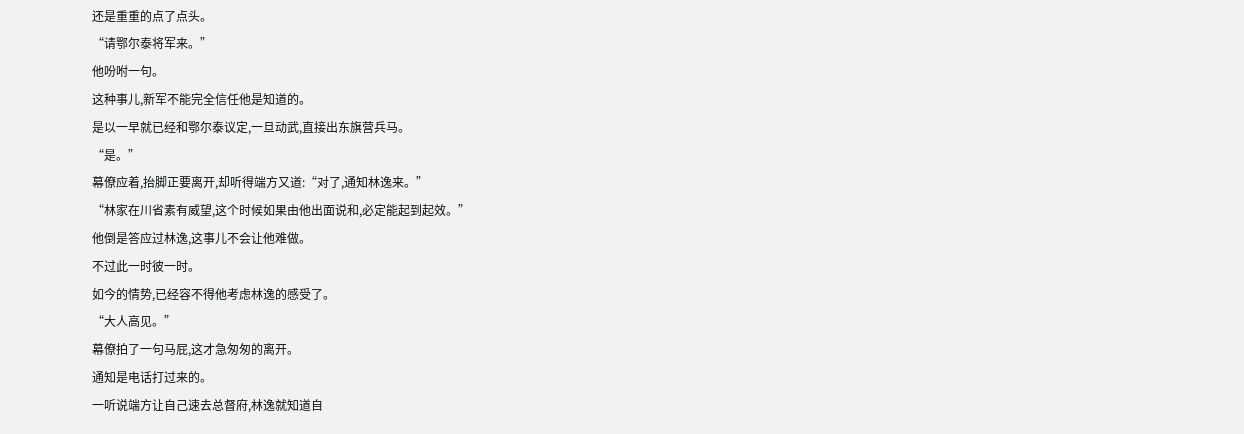还是重重的点了点头。
“请鄂尔泰将军来。”
他吩咐一句。
这种事儿,新军不能完全信任他是知道的。
是以一早就已经和鄂尔泰议定,一旦动武,直接出东旗营兵马。
“是。”
幕僚应着,抬脚正要离开,却听得端方又道:“对了,通知林逸来。”
“林家在川省素有威望,这个时候如果由他出面说和,必定能起到起效。”
他倒是答应过林逸,这事儿不会让他难做。
不过此一时彼一时。
如今的情势,已经容不得他考虑林逸的感受了。
“大人高见。”
幕僚拍了一句马屁,这才急匆匆的离开。
通知是电话打过来的。
一听说端方让自己速去总督府,林逸就知道自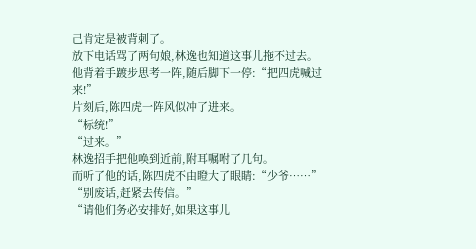己肯定是被背刺了。
放下电话骂了两句娘,林逸也知道这事儿拖不过去。
他背着手踱步思考一阵,随后脚下一停:“把四虎喊过来!”
片刻后,陈四虎一阵风似冲了进来。
“标统!”
“过来。”
林逸招手把他唤到近前,附耳嘱咐了几句。
而听了他的话,陈四虎不由瞪大了眼睛:“少爷……”
“别废话,赶紧去传信。”
“请他们务必安排好,如果这事儿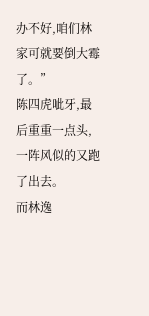办不好,咱们林家可就要倒大霉了。”
陈四虎呲牙,最后重重一点头,一阵风似的又跑了出去。
而林逸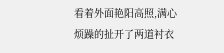看着外面艳阳高照,满心烦躁的扯开了两道衬衣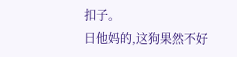扣子。
日他妈的,这狗果然不好